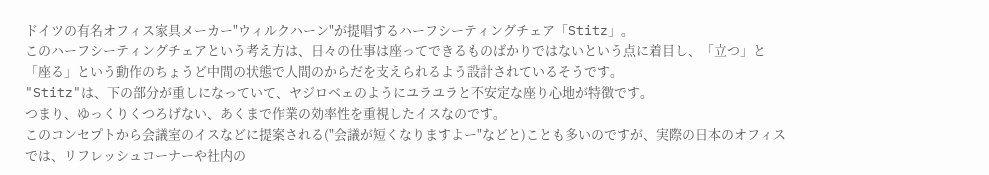ドイツの有名オフィス家具メーカー"ウィルクハーン"が提唱するハーフシーティングチェア「Stitz」。
このハーフシーティングチェアという考え方は、日々の仕事は座ってできるものばかりではないという点に着目し、「立つ」と「座る」という動作のちょうど中間の状態で人間のからだを支えられるよう設計されているそうです。
"Stitz"は、下の部分が重しになっていて、ヤジロベェのようにユラユラと不安定な座り心地が特徴です。
つまり、ゆっくりくつろげない、あくまで作業の効率性を重視したイスなのです。
このコンセプトから会議室のイスなどに提案される("会議が短くなりますよー"などと)ことも多いのですが、実際の日本のオフィスでは、リフレッシュコーナーや社内の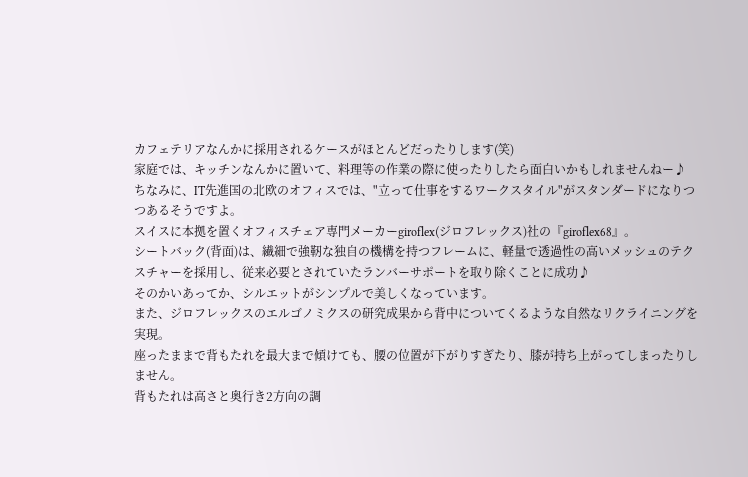カフェテリアなんかに採用されるケースがほとんどだったりします(笑)
家庭では、キッチンなんかに置いて、料理等の作業の際に使ったりしたら面白いかもしれませんねー♪
ちなみに、IT先進国の北欧のオフィスでは、"立って仕事をするワークスタイル"がスタンダードになりつつあるそうですよ。
スイスに本拠を置くオフィスチェア専門メーカーgiroflex(ジロフレックス)社の『giroflex68』。
シートバック(背面)は、繊細で強靭な独自の機構を持つフレームに、軽量で透過性の高いメッシュのテクスチャーを採用し、従来必要とされていたランバーサポートを取り除くことに成功♪
そのかいあってか、シルエットがシンプルで美しくなっています。
また、ジロフレックスのエルゴノミクスの研究成果から背中についてくるような自然なリクライニングを実現。
座ったままで背もたれを最大まで傾けても、腰の位置が下がりすぎたり、膝が持ち上がってしまったりしません。
背もたれは高さと奥行き2方向の調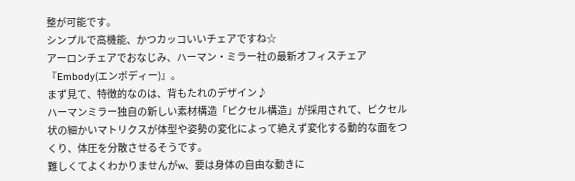整が可能です。
シンプルで高機能、かつカッコいいチェアですね☆
アーロンチェアでおなじみ、ハーマン・ミラー社の最新オフィスチェア『Embody(エンボディー)』。
まず見て、特徴的なのは、背もたれのデザイン♪
ハーマンミラー独自の新しい素材構造「ピクセル構造」が採用されて、ピクセル状の細かいマトリクスが体型や姿勢の変化によって絶えず変化する動的な面をつくり、体圧を分散させるそうです。
難しくてよくわかりませんがw、要は身体の自由な動きに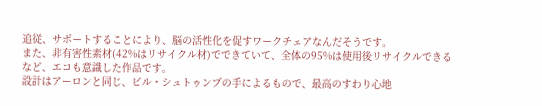追従、サポートすることにより、脳の活性化を促すワークチェアなんだそうです。
また、非有害性素材(42%はリサイクル材)でできていて、全体の95%は使用後リサイクルできるなど、エコも意識した作品です。
設計はアーロンと同じ、ビル・シュトゥンプの手によるもので、最高のすわり心地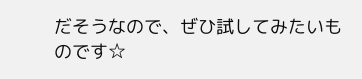だそうなので、ぜひ試してみたいものです☆